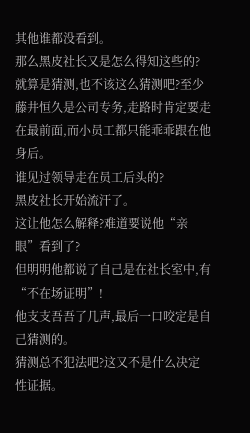其他谁都没看到。
那么黑皮社长又是怎么得知这些的?
就算是猜测,也不该这么猜测吧?至少藤井恒久是公司专务,走路时肯定要走在最前面,而小员工都只能乖乖跟在他身后。
谁见过领导走在员工后头的?
黑皮社长开始流汗了。
这让他怎么解释?难道要说他“亲眼”看到了?
但明明他都说了自己是在社长室中,有“不在场证明”!
他支支吾吾了几声,最后一口咬定是自己猜测的。
猜测总不犯法吧?这又不是什么决定性证据。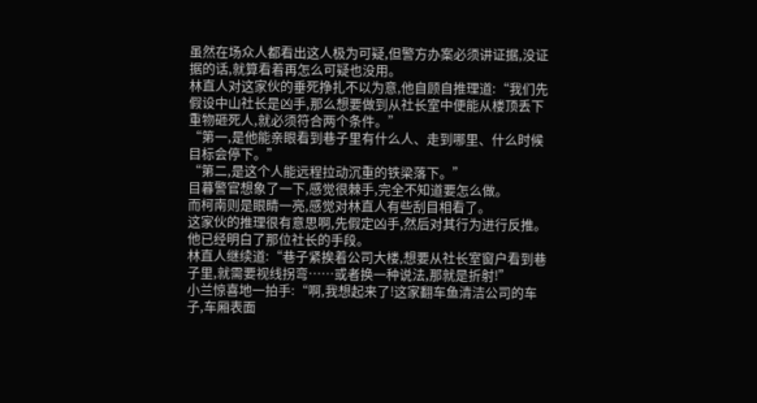虽然在场众人都看出这人极为可疑,但警方办案必须讲证据,没证据的话,就算看着再怎么可疑也没用。
林直人对这家伙的垂死挣扎不以为意,他自顾自推理道:“我们先假设中山社长是凶手,那么想要做到从社长室中便能从楼顶丢下重物砸死人,就必须符合两个条件。”
“第一,是他能亲眼看到巷子里有什么人、走到哪里、什么时候目标会停下。”
“第二,是这个人能远程拉动沉重的铁梁落下。”
目暮警官想象了一下,感觉很棘手,完全不知道要怎么做。
而柯南则是眼睛一亮,感觉对林直人有些刮目相看了。
这家伙的推理很有意思啊,先假定凶手,然后对其行为进行反推。
他已经明白了那位社长的手段。
林直人继续道:“巷子紧挨着公司大楼,想要从社长室窗户看到巷子里,就需要视线拐弯……或者换一种说法,那就是折射!”
小兰惊喜地一拍手:“啊,我想起来了!这家翻车鱼清洁公司的车子,车厢表面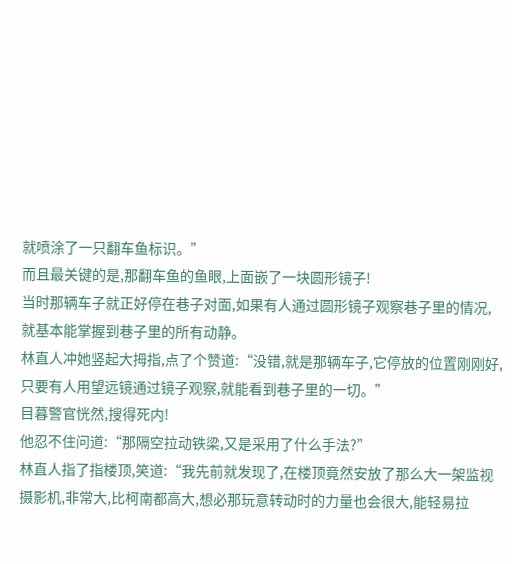就喷涂了一只翻车鱼标识。”
而且最关键的是,那翻车鱼的鱼眼,上面嵌了一块圆形镜子!
当时那辆车子就正好停在巷子对面,如果有人通过圆形镜子观察巷子里的情况,就基本能掌握到巷子里的所有动静。
林直人冲她竖起大拇指,点了个赞道:“没错,就是那辆车子,它停放的位置刚刚好,只要有人用望远镜通过镜子观察,就能看到巷子里的一切。”
目暮警官恍然,搜得死内!
他忍不住问道:“那隔空拉动铁梁,又是采用了什么手法?”
林直人指了指楼顶,笑道:“我先前就发现了,在楼顶竟然安放了那么大一架监视摄影机,非常大,比柯南都高大,想必那玩意转动时的力量也会很大,能轻易拉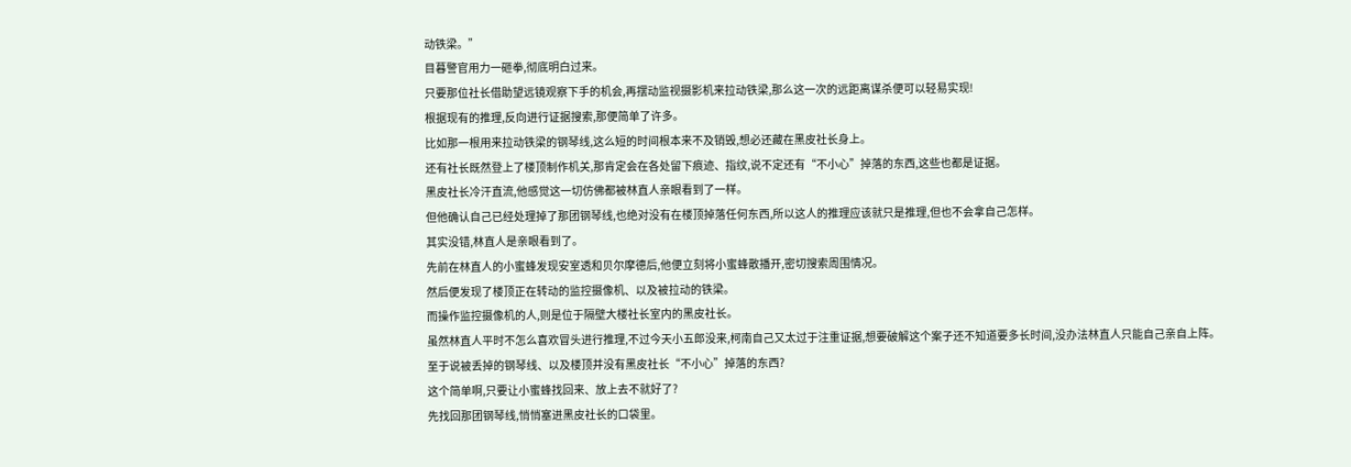动铁梁。”
目暮警官用力一砸拳,彻底明白过来。
只要那位社长借助望远镜观察下手的机会,再摆动监视摄影机来拉动铁梁,那么这一次的远距离谋杀便可以轻易实现!
根据现有的推理,反向进行证据搜索,那便简单了许多。
比如那一根用来拉动铁梁的钢琴线,这么短的时间根本来不及销毁,想必还藏在黑皮社长身上。
还有社长既然登上了楼顶制作机关,那肯定会在各处留下痕迹、指纹,说不定还有“不小心”掉落的东西,这些也都是证据。
黑皮社长冷汗直流,他感觉这一切仿佛都被林直人亲眼看到了一样。
但他确认自己已经处理掉了那团钢琴线,也绝对没有在楼顶掉落任何东西,所以这人的推理应该就只是推理,但也不会拿自己怎样。
其实没错,林直人是亲眼看到了。
先前在林直人的小蜜蜂发现安室透和贝尔摩德后,他便立刻将小蜜蜂散播开,密切搜索周围情况。
然后便发现了楼顶正在转动的监控摄像机、以及被拉动的铁梁。
而操作监控摄像机的人,则是位于隔壁大楼社长室内的黑皮社长。
虽然林直人平时不怎么喜欢冒头进行推理,不过今天小五郎没来,柯南自己又太过于注重证据,想要破解这个案子还不知道要多长时间,没办法林直人只能自己亲自上阵。
至于说被丢掉的钢琴线、以及楼顶并没有黑皮社长“不小心”掉落的东西?
这个简单啊,只要让小蜜蜂找回来、放上去不就好了?
先找回那团钢琴线,悄悄塞进黑皮社长的口袋里。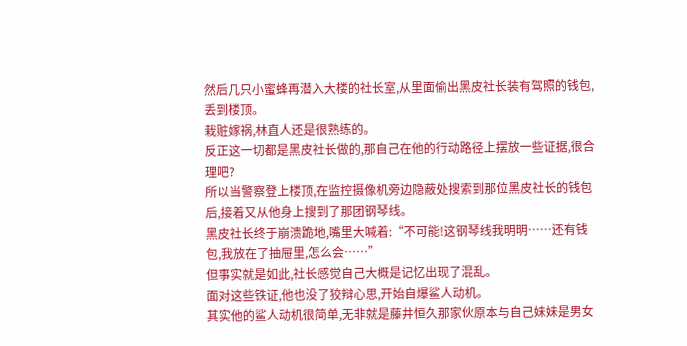然后几只小蜜蜂再潜入大楼的社长室,从里面偷出黑皮社长装有驾照的钱包,丢到楼顶。
栽赃嫁祸,林直人还是很熟练的。
反正这一切都是黑皮社长做的,那自己在他的行动路径上摆放一些证据,很合理吧?
所以当警察登上楼顶,在监控摄像机旁边隐蔽处搜索到那位黑皮社长的钱包后,接着又从他身上搜到了那团钢琴线。
黑皮社长终于崩溃跪地,嘴里大喊着:“不可能!这钢琴线我明明……还有钱包,我放在了抽屉里,怎么会……”
但事实就是如此,社长感觉自己大概是记忆出现了混乱。
面对这些铁证,他也没了狡辩心思,开始自爆鲨人动机。
其实他的鲨人动机很简单,无非就是藤井恒久那家伙原本与自己妹妹是男女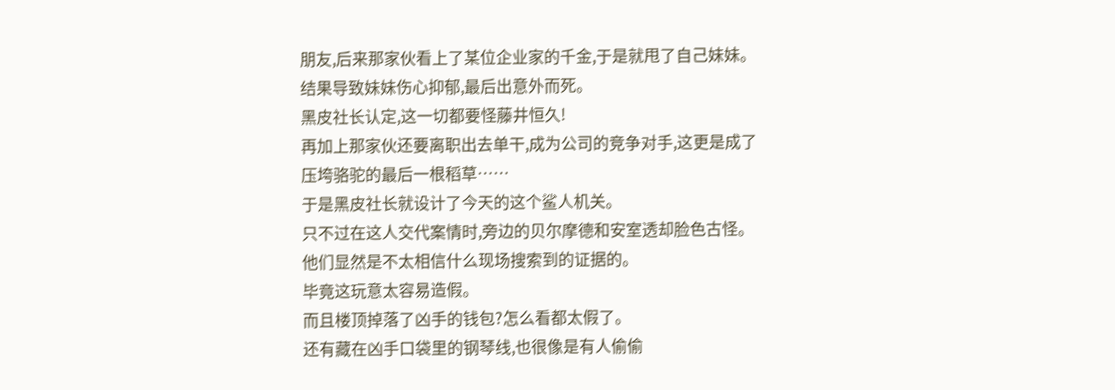朋友,后来那家伙看上了某位企业家的千金,于是就甩了自己妹妹。
结果导致妹妹伤心抑郁,最后出意外而死。
黑皮社长认定,这一切都要怪藤井恒久!
再加上那家伙还要离职出去单干,成为公司的竞争对手,这更是成了压垮骆驼的最后一根稻草……
于是黑皮社长就设计了今天的这个鲨人机关。
只不过在这人交代案情时,旁边的贝尔摩德和安室透却脸色古怪。
他们显然是不太相信什么现场搜索到的证据的。
毕竟这玩意太容易造假。
而且楼顶掉落了凶手的钱包?怎么看都太假了。
还有藏在凶手口袋里的钢琴线,也很像是有人偷偷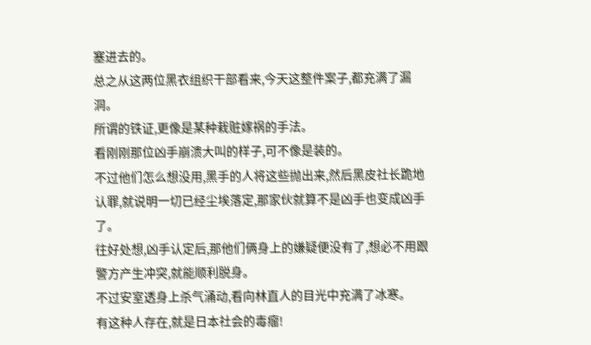塞进去的。
总之从这两位黑衣组织干部看来,今天这整件案子,都充满了漏洞。
所谓的铁证,更像是某种栽赃嫁祸的手法。
看刚刚那位凶手崩溃大叫的样子,可不像是装的。
不过他们怎么想没用,黑手的人将这些抛出来,然后黑皮社长跪地认罪,就说明一切已经尘埃落定,那家伙就算不是凶手也变成凶手了。
往好处想,凶手认定后,那他们俩身上的嫌疑便没有了,想必不用跟警方产生冲突,就能顺利脱身。
不过安室透身上杀气涌动,看向林直人的目光中充满了冰寒。
有这种人存在,就是日本社会的毒瘤!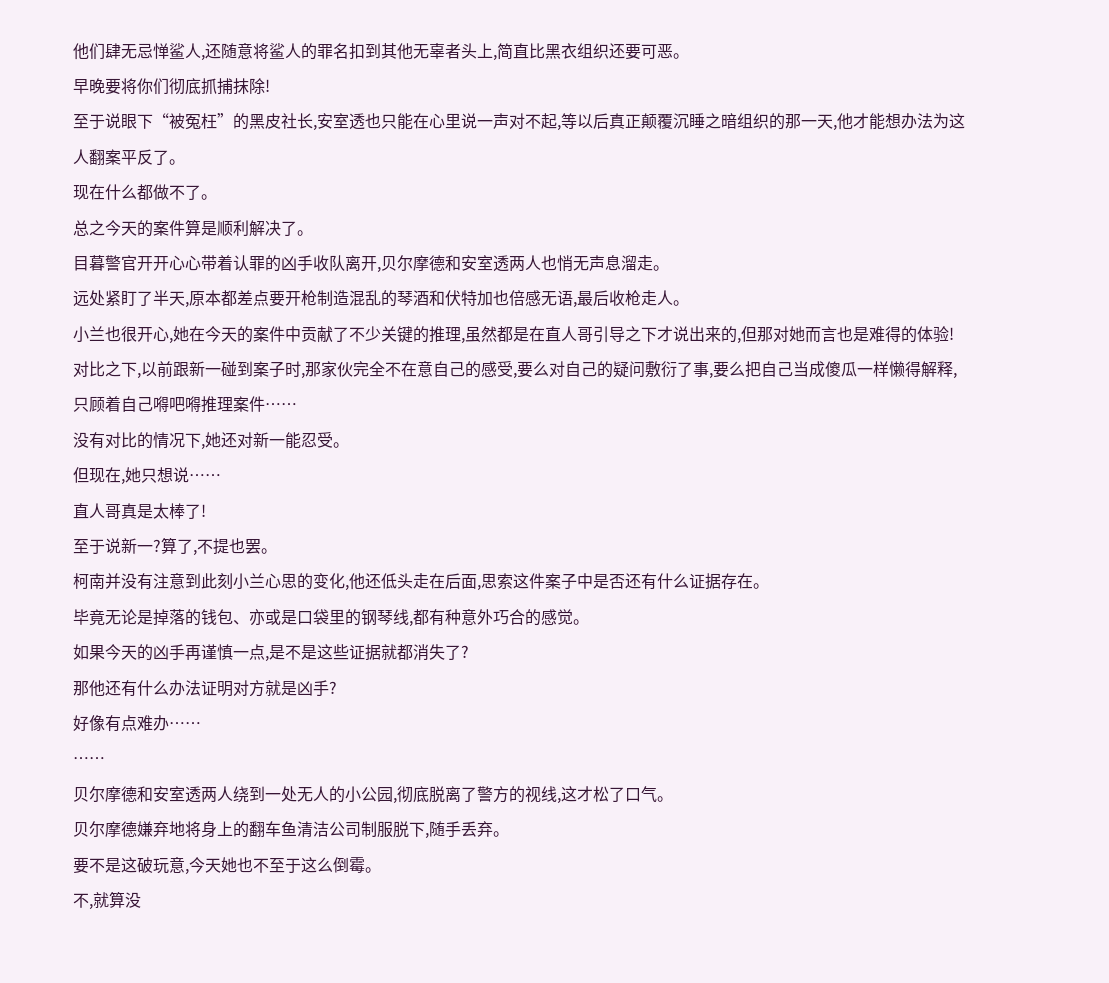他们肆无忌惮鲨人,还随意将鲨人的罪名扣到其他无辜者头上,简直比黑衣组织还要可恶。
早晚要将你们彻底抓捕抹除!
至于说眼下“被冤枉”的黑皮社长,安室透也只能在心里说一声对不起,等以后真正颠覆沉睡之暗组织的那一天,他才能想办法为这人翻案平反了。
现在什么都做不了。
总之今天的案件算是顺利解决了。
目暮警官开开心心带着认罪的凶手收队离开,贝尔摩德和安室透两人也悄无声息溜走。
远处紧盯了半天,原本都差点要开枪制造混乱的琴酒和伏特加也倍感无语,最后收枪走人。
小兰也很开心,她在今天的案件中贡献了不少关键的推理,虽然都是在直人哥引导之下才说出来的,但那对她而言也是难得的体验!
对比之下,以前跟新一碰到案子时,那家伙完全不在意自己的感受,要么对自己的疑问敷衍了事,要么把自己当成傻瓜一样懒得解释,只顾着自己嘚吧嘚推理案件……
没有对比的情况下,她还对新一能忍受。
但现在,她只想说……
直人哥真是太棒了!
至于说新一?算了,不提也罢。
柯南并没有注意到此刻小兰心思的变化,他还低头走在后面,思索这件案子中是否还有什么证据存在。
毕竟无论是掉落的钱包、亦或是口袋里的钢琴线,都有种意外巧合的感觉。
如果今天的凶手再谨慎一点,是不是这些证据就都消失了?
那他还有什么办法证明对方就是凶手?
好像有点难办……
……
贝尔摩德和安室透两人绕到一处无人的小公园,彻底脱离了警方的视线,这才松了口气。
贝尔摩德嫌弃地将身上的翻车鱼清洁公司制服脱下,随手丢弃。
要不是这破玩意,今天她也不至于这么倒霉。
不,就算没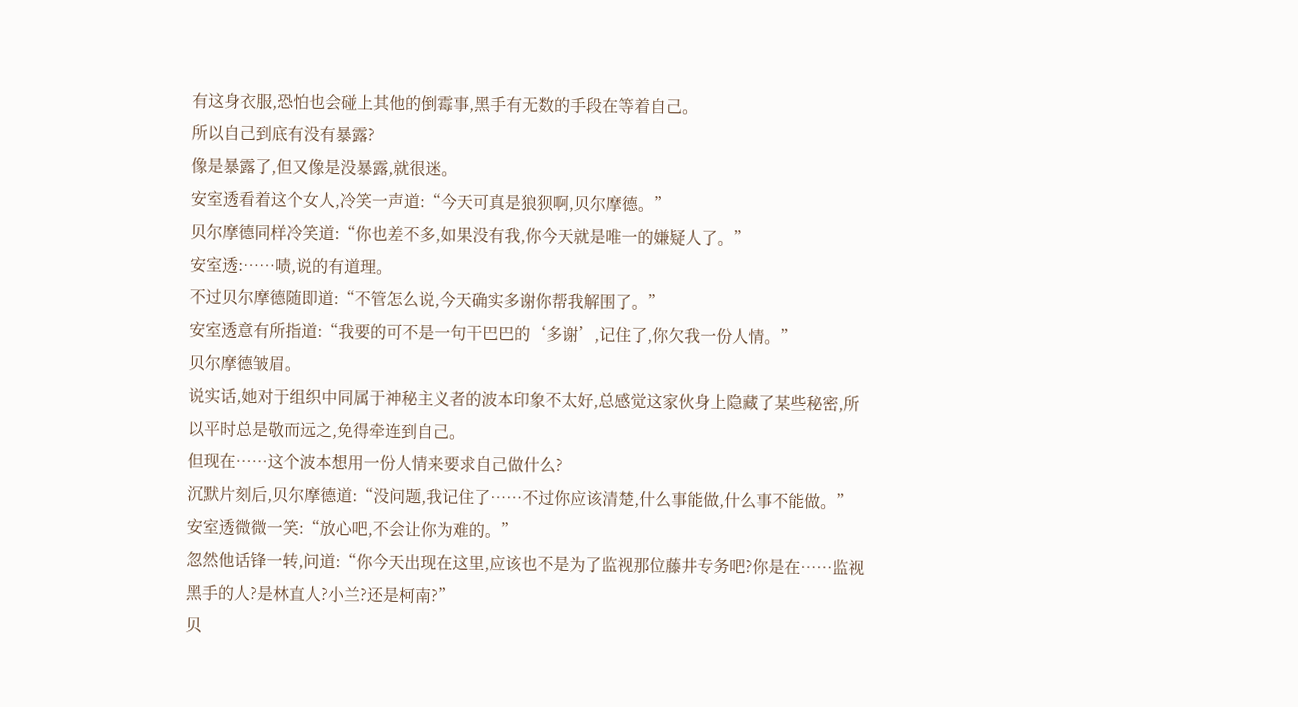有这身衣服,恐怕也会碰上其他的倒霉事,黑手有无数的手段在等着自己。
所以自己到底有没有暴露?
像是暴露了,但又像是没暴露,就很迷。
安室透看着这个女人,冷笑一声道:“今天可真是狼狈啊,贝尔摩德。”
贝尔摩德同样冷笑道:“你也差不多,如果没有我,你今天就是唯一的嫌疑人了。”
安室透:……啧,说的有道理。
不过贝尔摩德随即道:“不管怎么说,今天确实多谢你帮我解围了。”
安室透意有所指道:“我要的可不是一句干巴巴的‘多谢’,记住了,你欠我一份人情。”
贝尔摩德皱眉。
说实话,她对于组织中同属于神秘主义者的波本印象不太好,总感觉这家伙身上隐藏了某些秘密,所以平时总是敬而远之,免得牵连到自己。
但现在……这个波本想用一份人情来要求自己做什么?
沉默片刻后,贝尔摩德道:“没问题,我记住了……不过你应该清楚,什么事能做,什么事不能做。”
安室透微微一笑:“放心吧,不会让你为难的。”
忽然他话锋一转,问道:“你今天出现在这里,应该也不是为了监视那位藤井专务吧?你是在……监视黑手的人?是林直人?小兰?还是柯南?”
贝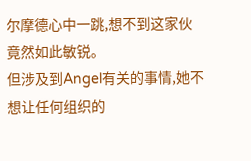尔摩德心中一跳,想不到这家伙竟然如此敏锐。
但涉及到Angel有关的事情,她不想让任何组织的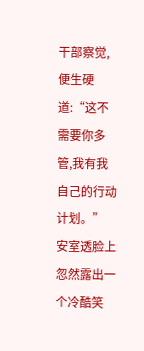干部察觉,便生硬道:“这不需要你多管,我有我自己的行动计划。”
安室透脸上忽然露出一个冷酷笑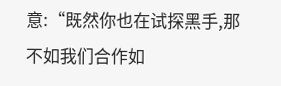意:“既然你也在试探黑手,那不如我们合作如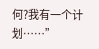何?我有一个计划……”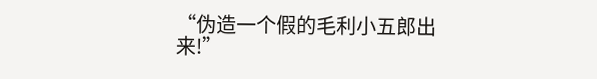“伪造一个假的毛利小五郎出来!”